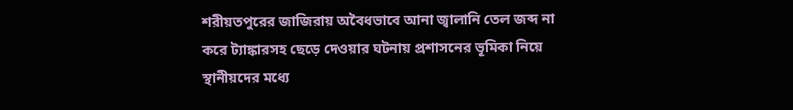শরীয়তপুরের জাজিরায় অবৈধভাবে আনা জ্বালানি তেল জব্দ না করে ট্যাঙ্কারসহ ছেড়ে দেওয়ার ঘটনায় প্রশাসনের ভূমিকা নিয়ে স্থানীয়দের মধ্যে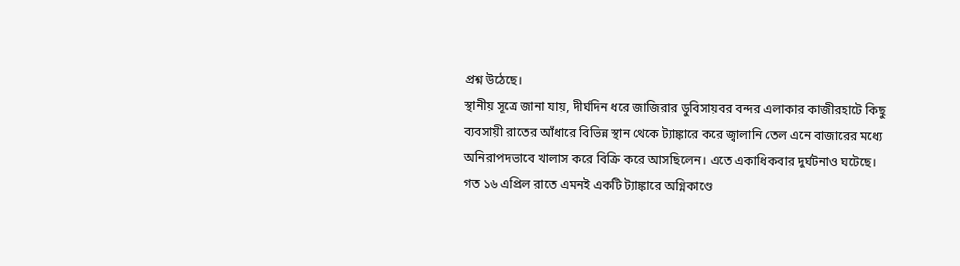প্রশ্ন উঠেছে।
স্থানীয় সূত্রে জানা যায়, দীর্ঘদিন ধরে জাজিরার ডুবিসায়বর বন্দর এলাকার কাজীরহাটে কিছু ব্যবসায়ী রাতের আঁধারে বিভিন্ন স্থান থেকে ট্যাঙ্কারে করে জ্বালানি তেল এনে বাজারের মধ্যে অনিরাপদভাবে খালাস করে বিক্রি করে আসছিলেন। এতে একাধিকবার দুর্ঘটনাও ঘটেছে। গত ১৬ এপ্রিল রাতে এমনই একটি ট্যাঙ্কারে অগ্নিকাণ্ডে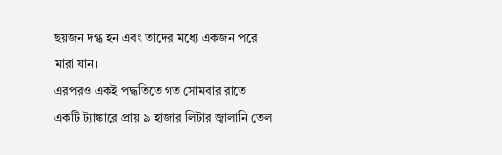ছয়জন দগ্ধ হন এবং তাদের মধ্যে একজন পরে মারা যান।
এরপরও একই পদ্ধতিতে গত সোমবার রাতে একটি ট্যাঙ্কারে প্রায় ৯ হাজার লিটার জ্বালানি তেল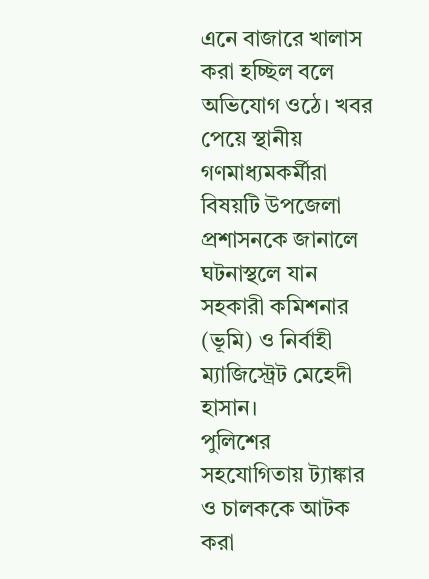এনে বাজারে খালাস করা হচ্ছিল বলে অভিযোগ ওঠে। খবর পেয়ে স্থানীয় গণমাধ্যমকর্মীরা বিষয়টি উপজেলা প্রশাসনকে জানালে ঘটনাস্থলে যান সহকারী কমিশনার (ভূমি) ও নির্বাহী ম্যাজিস্ট্রেট মেহেদী হাসান।
পুলিশের সহযোগিতায় ট্যাঙ্কার ও চালককে আটক করা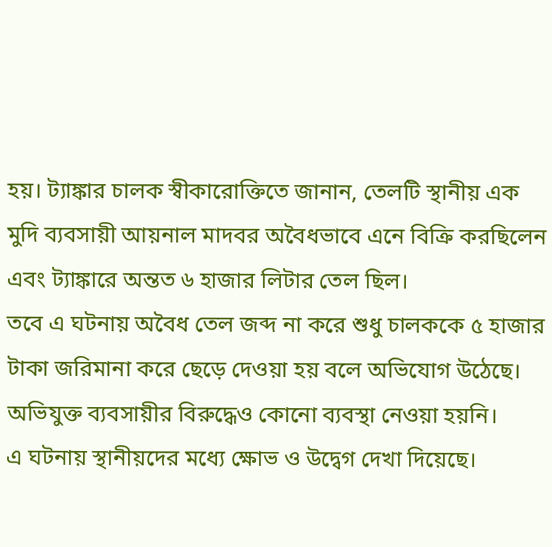হয়। ট্যাঙ্কার চালক স্বীকারোক্তিতে জানান, তেলটি স্থানীয় এক মুদি ব্যবসায়ী আয়নাল মাদবর অবৈধভাবে এনে বিক্রি করছিলেন এবং ট্যাঙ্কারে অন্তত ৬ হাজার লিটার তেল ছিল।
তবে এ ঘটনায় অবৈধ তেল জব্দ না করে শুধু চালককে ৫ হাজার টাকা জরিমানা করে ছেড়ে দেওয়া হয় বলে অভিযোগ উঠেছে। অভিযুক্ত ব্যবসায়ীর বিরুদ্ধেও কোনো ব্যবস্থা নেওয়া হয়নি।
এ ঘটনায় স্থানীয়দের মধ্যে ক্ষোভ ও উদ্বেগ দেখা দিয়েছে।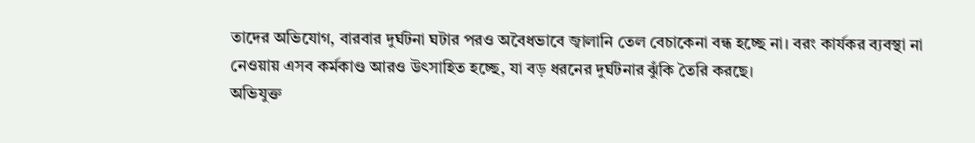তাদের অভিযোগ, বারবার দুর্ঘটনা ঘটার পরও অবৈধভাবে জ্বালানি তেল বেচাকেনা বন্ধ হচ্ছে না। বরং কার্যকর ব্যবস্থা না নেওয়ায় এসব কর্মকাণ্ড আরও উৎসাহিত হচ্ছে, যা বড় ধরনের দুর্ঘটনার ঝুঁকি তৈরি করছে।
অভিযুক্ত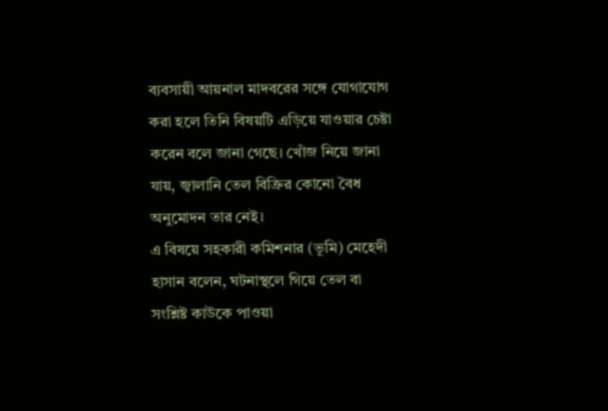ব্যবসায়ী আয়নাল মাদবরের সঙ্গে যোগাযোগ করা হলে তিনি বিষয়টি এড়িয়ে যাওয়ার চেষ্টা করেন বলে জানা গেছে। খোঁজ নিয়ে জানা যায়, জ্বালানি তেল বিক্রির কোনো বৈধ অনুমোদন তার নেই।
এ বিষয়ে সহকারী কমিশনার (ভূমি) মেহেদী হাসান বলেন, ঘটনাস্থলে গিয়ে তেল বা সংশ্লিষ্ট কাউকে পাওয়া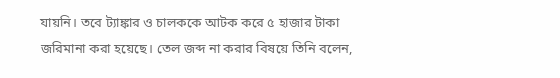যায়নি। তবে ট্যাঙ্কার ও চালককে আটক করে ৫ হাজার টাকা জরিমানা করা হয়েছে। তেল জব্দ না করার বিষয়ে তিনি বলেন,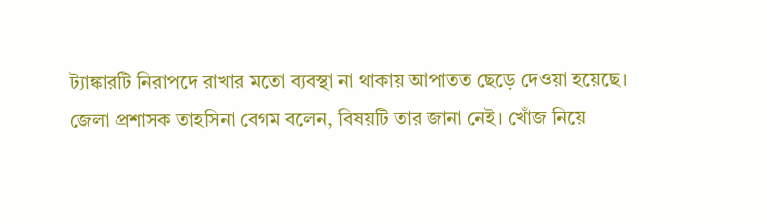ট্যাঙ্কারটি নিরাপদে রাখার মতো ব্যবস্থা না থাকায় আপাতত ছেড়ে দেওয়া হয়েছে।
জেলা প্রশাসক তাহসিনা বেগম বলেন, বিষয়টি তার জানা নেই। খোঁজ নিয়ে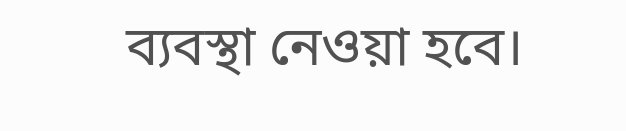ব্যবস্থা নেওয়া হবে।